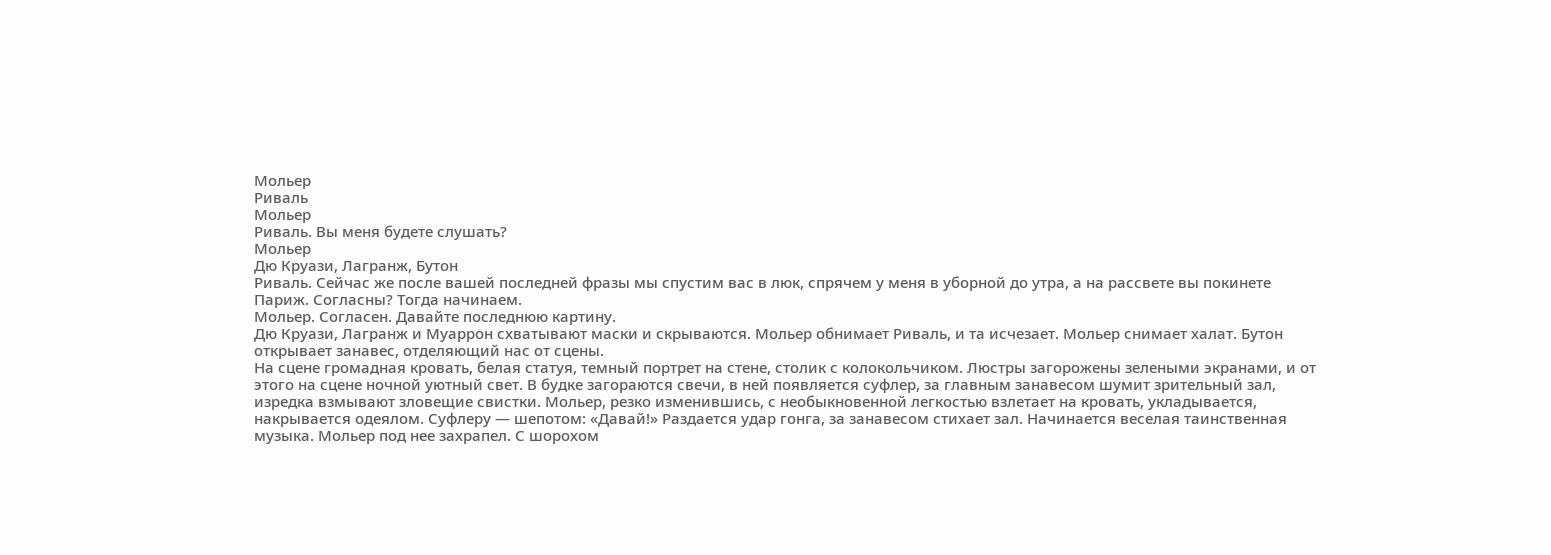Мольер
Риваль
Мольер
Риваль. Вы меня будете слушать?
Мольер
Дю Круази, Лагранж, Бутон
Риваль. Сейчас же после вашей последней фразы мы спустим вас в люк, спрячем у меня в уборной до утра, а на рассвете вы покинете Париж. Согласны? Тогда начинаем.
Мольер. Согласен. Давайте последнюю картину.
Дю Круази, Лагранж и Муаррон схватывают маски и скрываются. Мольер обнимает Риваль, и та исчезает. Мольер снимает халат. Бутон открывает занавес, отделяющий нас от сцены.
На сцене громадная кровать, белая статуя, темный портрет на стене, столик с колокольчиком. Люстры загорожены зелеными экранами, и от этого на сцене ночной уютный свет. В будке загораются свечи, в ней появляется суфлер, за главным занавесом шумит зрительный зал, изредка взмывают зловещие свистки. Мольер, резко изменившись, с необыкновенной легкостью взлетает на кровать, укладывается, накрывается одеялом. Суфлеру — шепотом: «Давай!» Раздается удар гонга, за занавесом стихает зал. Начинается веселая таинственная музыка. Мольер под нее захрапел. С шорохом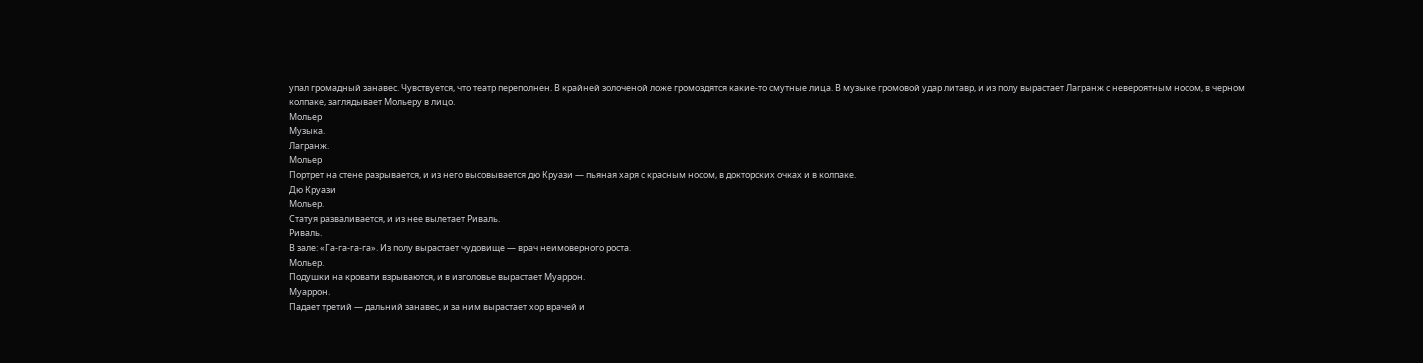упал громадный занавес. Чувствуется, что театр переполнен. В крайней золоченой ложе громоздятся какие-то смутные лица. В музыке громовой удар литавр, и из полу вырастает Лагранж с невероятным носом, в черном колпаке, заглядывает Мольеру в лицо.
Мольер
Музыка.
Лагранж.
Мольер
Портрет на стене разрывается, и из него высовывается дю Круази — пьяная харя с красным носом, в докторских очках и в колпаке.
Дю Круази
Мольер.
Статуя разваливается, и из нее вылетает Риваль.
Риваль.
В зале: «Га-га-га-га». Из полу вырастает чудовище — врач неимоверного роста.
Мольер.
Подушки на кровати взрываются, и в изголовье вырастает Муаррон.
Муаррон.
Падает третий — дальний занавес, и за ним вырастает хор врачей и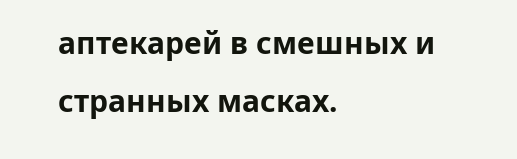аптекарей в смешных и странных масках.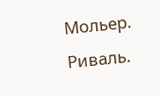Мольер.
Риваль.